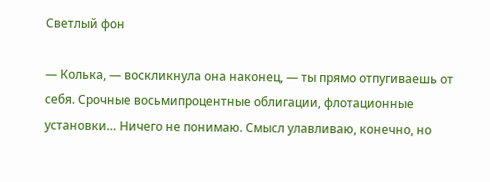Светлый фон

— Колька, — воскликнула она наконец, — ты прямо отпугиваешь от себя. Срочные восьмипроцентные облигации, флотационные установки… Ничего не понимаю. Смысл улавливаю, конечно, но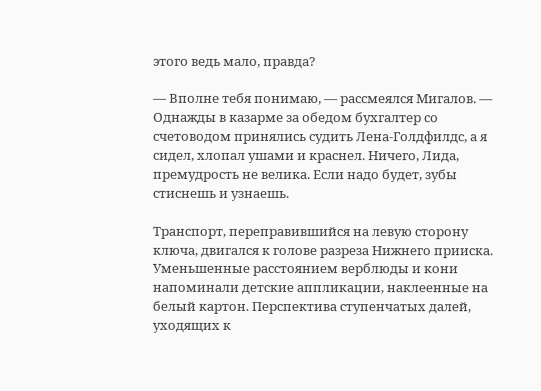этого ведь мало, правда?

— Вполне тебя понимаю, — рассмеялся Мигалов. — Однажды в казарме за обедом бухгалтер со счетоводом принялись судить Лена-Голдфилдс, а я сидел, хлопал ушами и краснел. Ничего, Лида, премудрость не велика. Если надо будет, зубы стиснешь и узнаешь.

Транспорт, переправившийся на левую сторону ключа, двигался к голове разреза Нижнего прииска. Уменьшенные расстоянием верблюды и кони напоминали детские аппликации, наклеенные на белый картон. Перспектива ступенчатых далей, уходящих к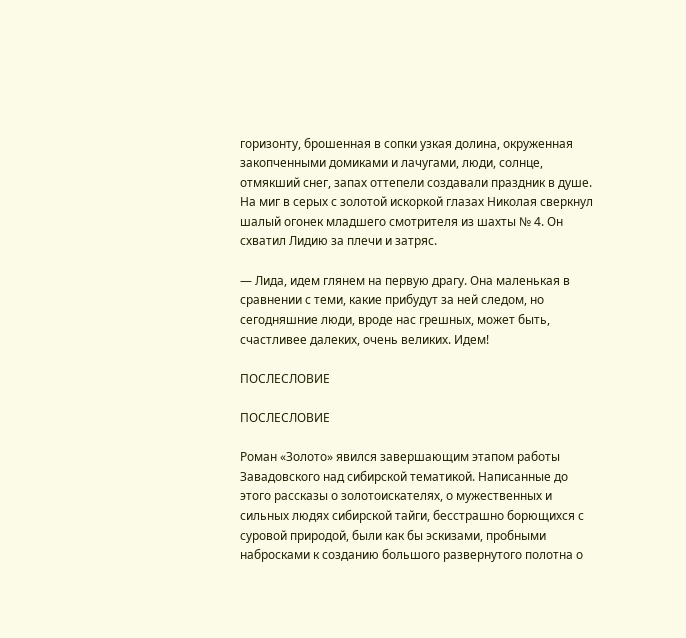горизонту, брошенная в сопки узкая долина, окруженная закопченными домиками и лачугами, люди, солнце, отмякший снег, запах оттепели создавали праздник в душе. На миг в серых с золотой искоркой глазах Николая сверкнул шалый огонек младшего смотрителя из шахты № 4. Он схватил Лидию за плечи и затряс.

— Лида, идем глянем на первую драгу. Она маленькая в сравнении с теми, какие прибудут за ней следом, но сегодняшние люди, вроде нас грешных, может быть, счастливее далеких, очень великих. Идем!

ПОСЛЕСЛОВИЕ

ПОСЛЕСЛОВИЕ

Роман «Золото» явился завершающим этапом работы Завадовского над сибирской тематикой. Написанные до этого рассказы о золотоискателях, о мужественных и сильных людях сибирской тайги, бесстрашно борющихся с суровой природой, были как бы эскизами, пробными набросками к созданию большого развернутого полотна о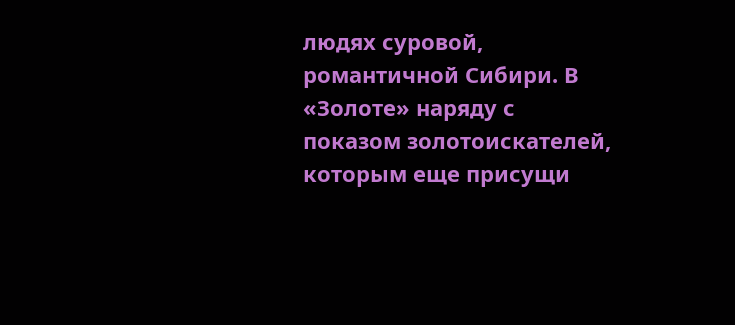людях суровой, романтичной Сибири. В «Золоте» наряду с показом золотоискателей, которым еще присущи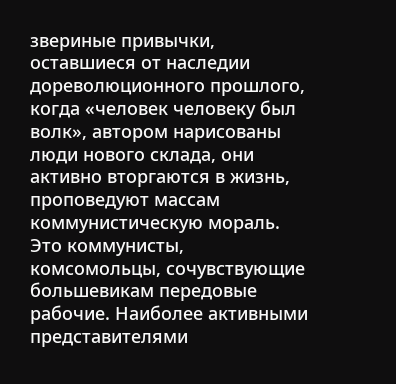звериные привычки, оставшиеся от наследии дореволюционного прошлого, когда «человек человеку был волк», автором нарисованы люди нового склада, они активно вторгаются в жизнь, проповедуют массам коммунистическую мораль. Это коммунисты, комсомольцы, сочувствующие большевикам передовые рабочие. Наиболее активными представителями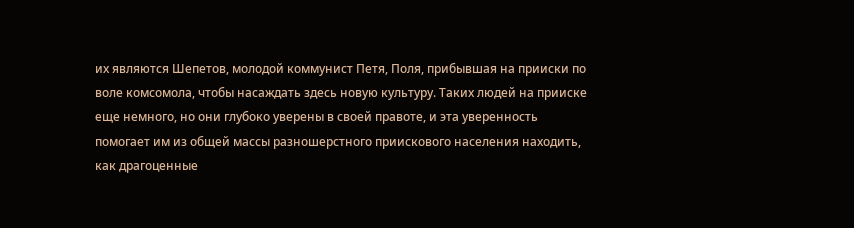их являются Шепетов, молодой коммунист Петя, Поля, прибывшая на прииски по воле комсомола, чтобы насаждать здесь новую культуру. Таких людей на прииске еще немного, но они глубоко уверены в своей правоте, и эта уверенность помогает им из общей массы разношерстного приискового населения находить, как драгоценные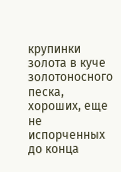крупинки золота в куче золотоносного песка, хороших, еще не испорченных до конца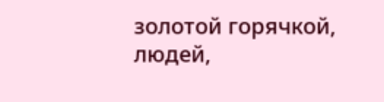золотой горячкой, людей,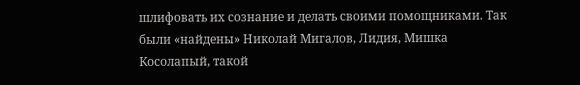шлифовать их сознание и делать своими помощниками. Так были «найдены» Николай Мигалов, Лидия, Мишка Косолапый, такой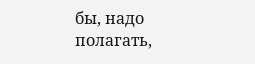бы, надо полагать,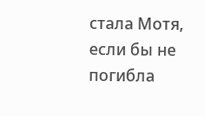стала Мотя, если бы не погибла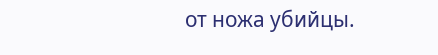от ножа убийцы.